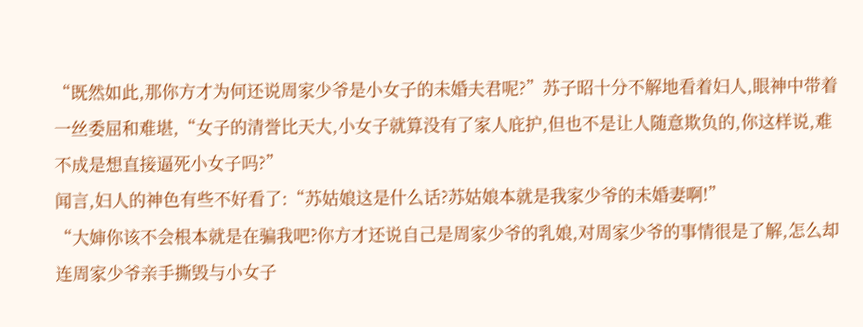“既然如此,那你方才为何还说周家少爷是小女子的未婚夫君呢?”苏子昭十分不解地看着妇人,眼神中带着一丝委屈和难堪,“女子的清誉比天大,小女子就算没有了家人庇护,但也不是让人随意欺负的,你这样说,难不成是想直接逼死小女子吗?”
闻言,妇人的神色有些不好看了:“苏姑娘这是什么话?苏姑娘本就是我家少爷的未婚妻啊!”
“大婶你该不会根本就是在骗我吧?你方才还说自己是周家少爷的乳娘,对周家少爷的事情很是了解,怎么却连周家少爷亲手撕毁与小女子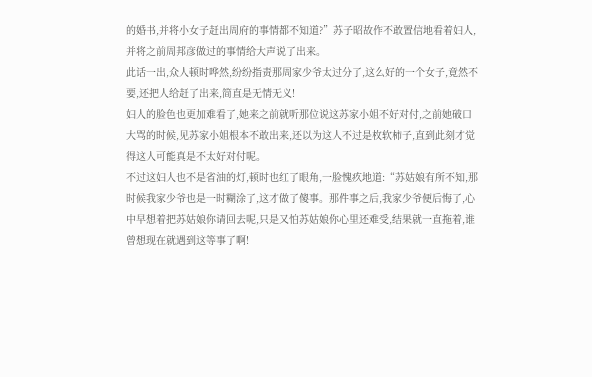的婚书,并将小女子赶出周府的事情都不知道?”苏子昭故作不敢置信地看着妇人,并将之前周邦彦做过的事情给大声说了出来。
此话一出,众人顿时哗然,纷纷指责那周家少爷太过分了,这么好的一个女子,竟然不要,还把人给赶了出来,简直是无情无义!
妇人的脸色也更加难看了,她来之前就听那位说这苏家小姐不好对付,之前她破口大骂的时候,见苏家小姐根本不敢出来,还以为这人不过是枚软柿子,直到此刻才觉得这人可能真是不太好对付呢。
不过这妇人也不是省油的灯,顿时也红了眼角,一脸愧疚地道:“苏姑娘有所不知,那时候我家少爷也是一时糊涂了,这才做了傻事。那件事之后,我家少爷便后悔了,心中早想着把苏姑娘你请回去呢,只是又怕苏姑娘你心里还难受,结果就一直拖着,谁曾想现在就遇到这等事了啊!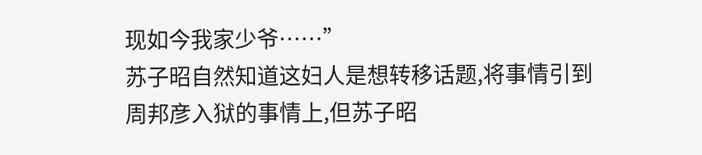现如今我家少爷……”
苏子昭自然知道这妇人是想转移话题,将事情引到周邦彦入狱的事情上,但苏子昭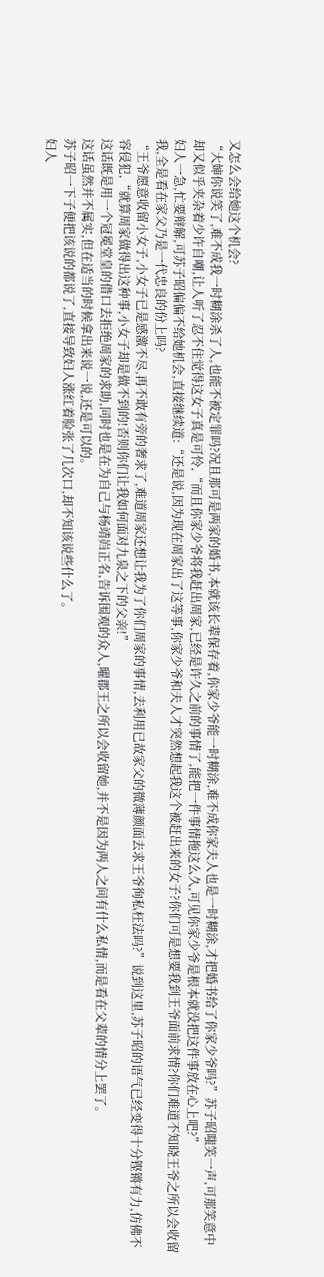又怎么会给她这个机会?
“大婶你说笑了,难不成我一时糊涂杀了人,也能不被定罪吗?况且那可是两家的婚书,本就该长辈保存着,你家少爷能一时糊涂,难不成你家夫人也是一时糊涂,才把婚书给了你家少爷吗?”苏子昭嗤笑一声,可那笑意中却又似乎夹杂着少许自嘲,让人听了忍不住觉得这女子真是可怜,“而且你家少爷将我赶出周家,已经是许久之前的事情了,能把一件事情拖这么久,可见你家少爷是根本就没把这件事放在心上吧?”
妇人一急,忙要辩解,可苏子昭偏偏不给她机会,直接继续道:“还是说,因为现在周家出了这等事,你家少爷和夫人才突然想起我这个被赶出来的女子?你们可是想要我到王爷面前求情?你们难道不知晓王爷之所以会收留我,全是看在家父乃是一代忠良的份上吗?
“王爷愿意收留小女子,小女子已是感激不尽,再不敢有旁的奢求了,难道周家还想让我为了你们周家的事情,去利用已故家父的微薄颜面去求王爷徇私枉法吗?”说到这里,苏子昭的语气已经变得十分铿锵有力,仿佛不容侵犯,“就算周家做得出这种事,小女子却是做不到的!否则你们让我如何面对九泉之下的父亲!”
这话既是用一个冠冕堂皇的借口去拒绝周家的求助,同时也是在为自己与杨靖岿正名,告诉围观的众人,曜郡王之所以会收留她,并不是因为两人之间有什么私情,而是看在父辈的情分上罢了。
这话虽然并不属实,但在适当的时候拿出来说一说,还是可以的。
苏子昭一下子便把该说的都说了,直接导致妇人涨红着脸张了几次口,却不知该说些什么了。
妇人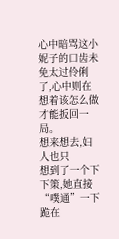心中暗骂这小妮子的口齿未免太过伶俐了,心中则在想着该怎么做才能扳回一局。
想来想去,妇人也只
想到了一个下下策,她直接“噗通”一下跪在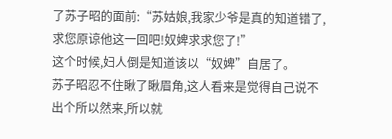了苏子昭的面前:“苏姑娘,我家少爷是真的知道错了,求您原谅他这一回吧!奴婢求求您了!”
这个时候,妇人倒是知道该以“奴婢”自居了。
苏子昭忍不住瞅了瞅眉角,这人看来是觉得自己说不出个所以然来,所以就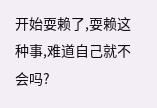开始耍赖了,耍赖这种事,难道自己就不会吗?